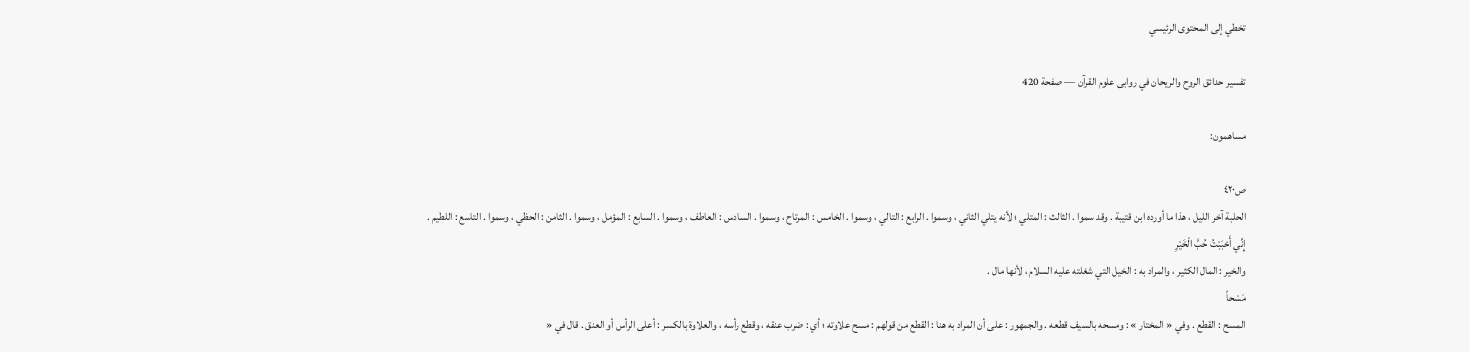تخطي إلى المحتوى الرئيسي

تفسير حدائق الروح والريحان في روابى علوم القرآن — صفحة 420

مساهمون:

ص٤٢٠
الحلبة آخر الليل ، هذا ما أورده ابن قتيبة . وقد سموا . الثالث : المتلي ؛ لأنه يتلي الثاني ، وسموا . الرابع : التالي ، وسموا . الخامس : المرتاح ، وسموا . السادس : العاطف ، وسموا . السابع : المؤمل ، وسموا . الثامن : الحظي ، وسموا . التاسع : اللطيم .
إِنِّي أَحْبَبْتُ حُبَّ الْخَيْرِ
والخير : المال الكثير ، والمراد به : الخيل التي شغلته عليه السلام ، لأنها مال .
مَسْحاً
المسح : القطع . وفي « المختار » : ومسحه بالسيف قطعه . والجمهور : على أن المراد به هنا : القطع من قولهم : مسح علاوته ؛ أي : ضرب عنقه ، وقطع رأسه ، والعلاوة بالكسر : أعلى الرأس أو العنق . قال في «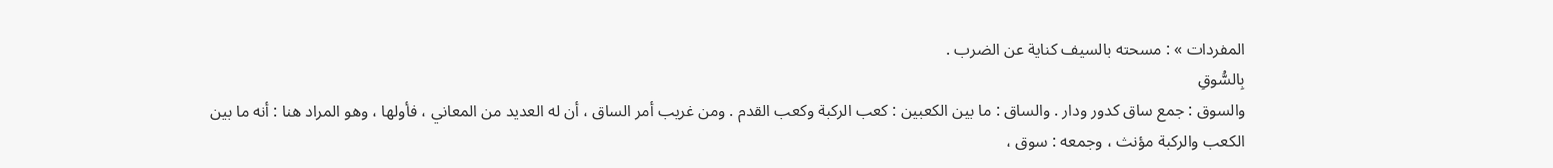المفردات » : مسحته بالسيف كناية عن الضرب .
بِالسُّوقِ
والسوق : جمع ساق كدور ودار . والساق : ما بين الكعبين : كعب الركبة وكعب القدم . ومن غريب أمر الساق ، أن له العديد من المعاني ، فأولها ، وهو المراد هنا : أنه ما بين الكعب والركبة مؤنث ، وجمعه : سوق ،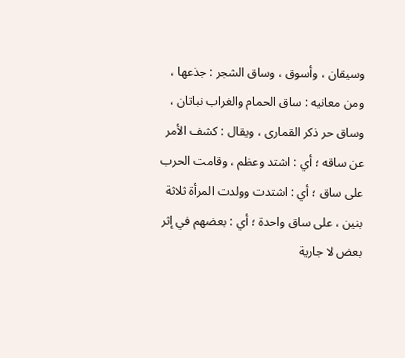وسيقان ، وأسوق ، وساق الشجر : جذعها ، ومن معانيه : ساق الحمام والغراب نباتان ، وساق حر ذكر القمارى ، ويقال : كشف الأمر عن ساقه ؛ أي : اشتد وعظم ، وقامت الحرب على ساق ؛ أي : اشتدت وولدت المرأة ثلاثة بنين ، على ساق واحدة ؛ أي : بعضهم في إثر بعض لا جارية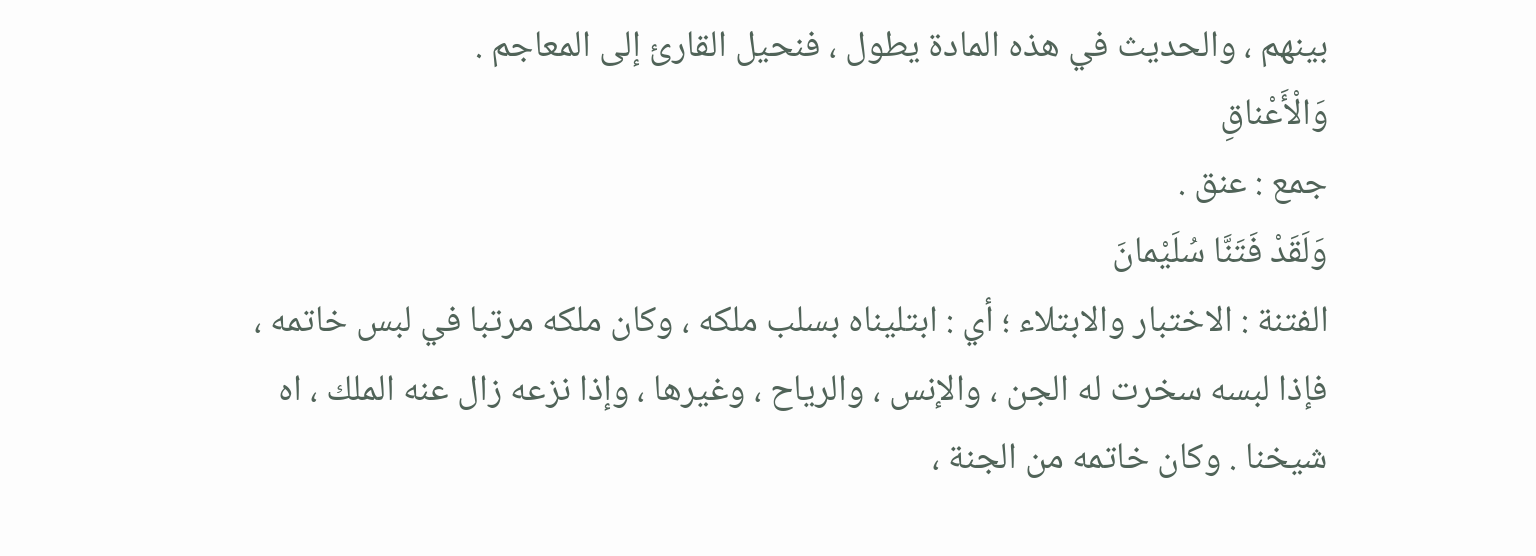بينهم ، والحديث في هذه المادة يطول ، فنحيل القارئ إلى المعاجم .
وَالْأَعْناقِ
جمع : عنق .
وَلَقَدْ فَتَنَّا سُلَيْمانَ
الفتنة : الاختبار والابتلاء ؛ أي : ابتليناه بسلب ملكه ، وكان ملكه مرتبا في لبس خاتمه ، فإذا لبسه سخرت له الجن ، والإنس ، والرياح ، وغيرها ، وإذا نزعه زال عنه الملك ، اه شيخنا . وكان خاتمه من الجنة ،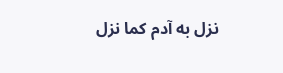نزل به آدم كما نزل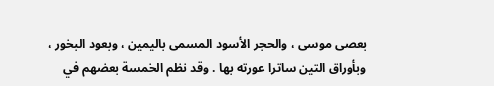بعصى موسى ، والحجر الأسود المسمى باليمين ، وبعود البخور ، وبأوراق التين ساترا عورته بها . وقد نظم الخمسة بعضهم في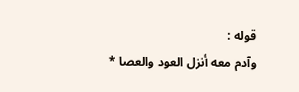قوله :
وآدم معه أنزل العود والعصا *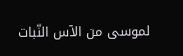لموسى من الآس النّبات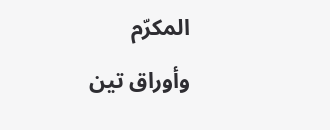المكرّم
وأوراق تين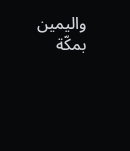واليمين بمكّة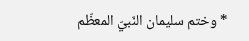* وختم سليمان النّبيّ المعظّم